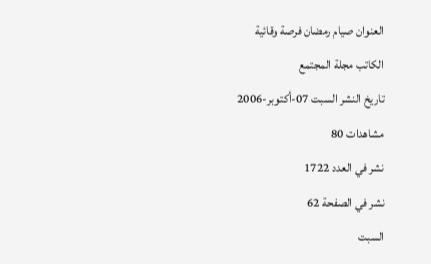العنوان صيام رمضان فرصة وقائية
الكاتب مجلة المجتمع
تاريخ النشر السبت 07-أكتوبر-2006
مشاهدات 80
نشر في العدد 1722
نشر في الصفحة 62
السبت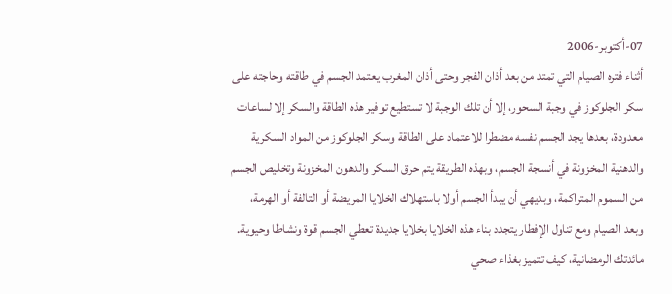07-أكتوبر-2006
أثناء فتره الصيام التي تمتد من بعد أذان الفجر وحتى أذان المغرب يعتمد الجسم في طاقته وحاجته على سكر الجلوكوز في وجبة السحور، إلا أن تلك الوجبة لا تستطيع توفير هذه الطاقة والسكر إلا لساعات معدودة، بعدها يجد الجسم نفسه مضطرا للاعتماد على الطاقة وسكر الجلوكوز من المواد السكرية والدهنية المخزونة في أنسجة الجسم، وبهذه الطريقة يتم حرق السكر والدهون المخزونة وتخليص الجسم من السموم المتراكمة، وبديهي أن يبدأ الجسم أولا باستهلاك الخلايا المريضة أو التالفة أو الهرمة، وبعد الصيام ومع تناول الإفطار يتجدد بناء هذه الخلايا بخلايا جديدة تعطي الجسم قوة ونشاطا وحيوية.
مائدتك الرمضانية، كيف تتميز بغذاء صحي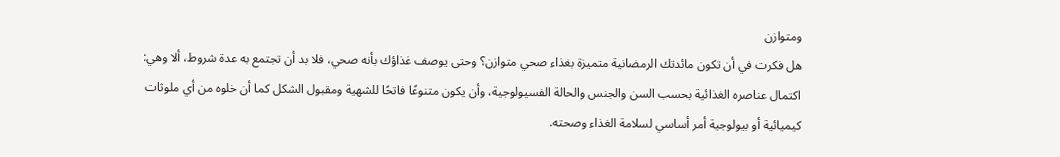ومتوازن
هل فكرت في أن تكون مائدتك الرمضانية متميزة بغذاء صحي متوازن؟ وحتى يوصف غذاؤك بأنه صحي، فلا بد أن تجتمع به عدة شروط، ألا وهي: اكتمال عناصره الغذائية بحسب السن والجنس والحالة الفسيولوجية، وأن يكون متنوعًا فاتحًا للشهية ومقبول الشكل كما أن خلوه من أي ملوثات كيميائية أو بيولوجية أمر أساسي لسلامة الغذاء وصحته.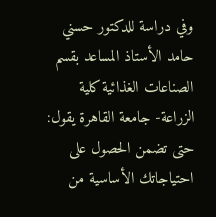وفي دراسة للدكتور حسني حامد الأستاذ المساعد بقسم الصناعات الغذائية كلية الزراعة- جامعة القاهرة يقول: حتى تضمن الحصول على احتياجاتك الأساسية من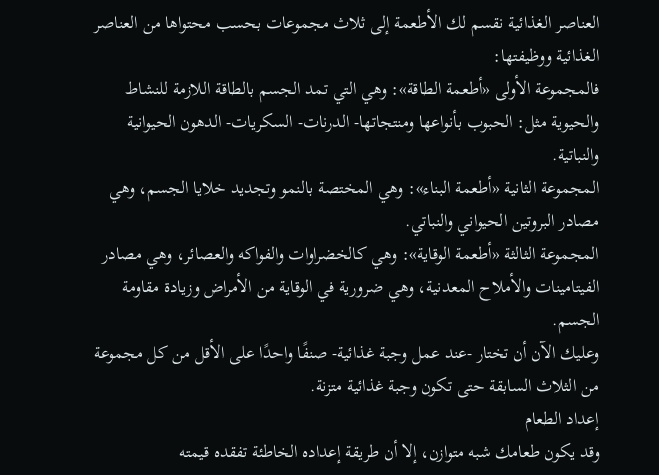العناصر الغذائية نقسم لك الأطعمة إلى ثلاث مجموعات بحسب محتواها من العناصر الغذائية ووظيفتها:
فالمجموعة الأولى «أطعمة الطاقة»: وهي التي تمد الجسم بالطاقة اللازمة للنشاط والحيوية مثل: الحبوب بأنواعها ومنتجاتها- الدرنات- السكريات- الدهون الحيوانية والنباتية.
المجموعة الثانية «أطعمة البناء»: وهي المختصة بالنمو وتجديد خلايا الجسم، وهي مصادر البروتين الحيواني والنباتي.
المجموعة الثالثة «أطعمة الوقاية»: وهي كالخضراوات والفواكه والعصائر، وهي مصادر الفيتامينات والأملاح المعدنية، وهي ضرورية في الوقاية من الأمراض وزيادة مقاومة الجسم.
وعليك الآن أن تختار -عند عمل وجبة غذائية- صنفًا واحدًا على الأقل من كل مجموعة من الثلاث السابقة حتى تكون وجبة غذائية متزنة.
إعداد الطعام
وقد يكون طعامك شبه متوازن، إلا أن طريقة إعداده الخاطئة تفقده قيمته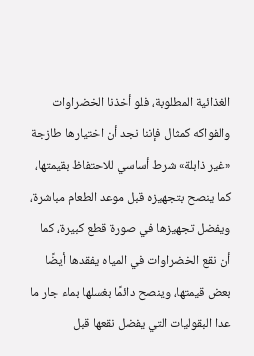الغذائية المطلوبة، فلو أخذنا الخضراوات والفواكه كمثال فإننا نجد أن اختيارها طازجة «غير ذابلة» شرط أساسي للاحتفاظ بقيمتها، كما ينصح بتجهيزه قبل موعد الطعام مباشرة، ويفضل تجهيزها في صورة قطع كبيرة، كما أن نقع الخضراوات في المياه يفقدها أيضًا بعض قيمتها، وينصح دائمًا بغسلها بماء جار ما عدا البقوليات التي يفضل نقعها قبل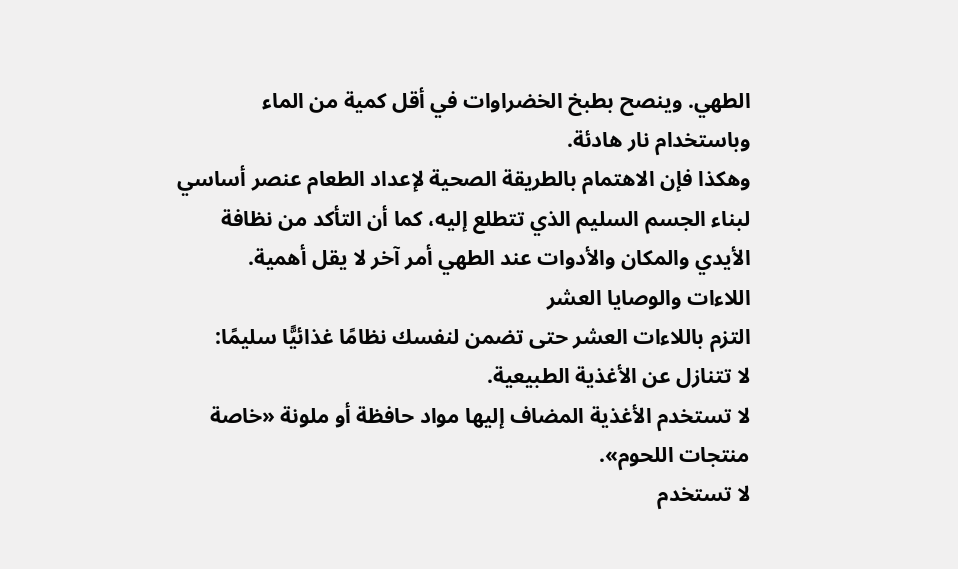الطهي. وينصح بطبخ الخضراوات في أقل كمية من الماء وباستخدام نار هادئة.
وهكذا فإن الاهتمام بالطريقة الصحية لإعداد الطعام عنصر أساسي لبناء الجسم السليم الذي تتطلع إليه، كما أن التأكد من نظافة الأيدي والمكان والأدوات عند الطهي أمر آخر لا يقل أهمية.
اللاءات والوصايا العشر
التزم باللاءات العشر حتى تضمن لنفسك نظامًا غذائيًّا سليمًا:
لا تتنازل عن الأغذية الطبيعية.
لا تستخدم الأغذية المضاف إليها مواد حافظة أو ملونة «خاصة منتجات اللحوم».
لا تستخدم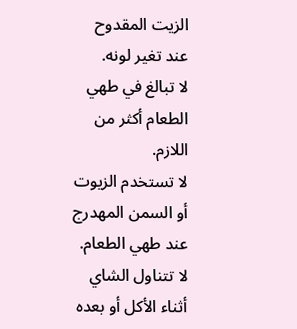الزيت المقدوح عند تغير لونه.
لا تبالغ في طهي الطعام أكثر من اللازم.
لا تستخدم الزيوت أو السمن المهدرج عند طهي الطعام.
لا تتناول الشاي أثناء الأكل أو بعده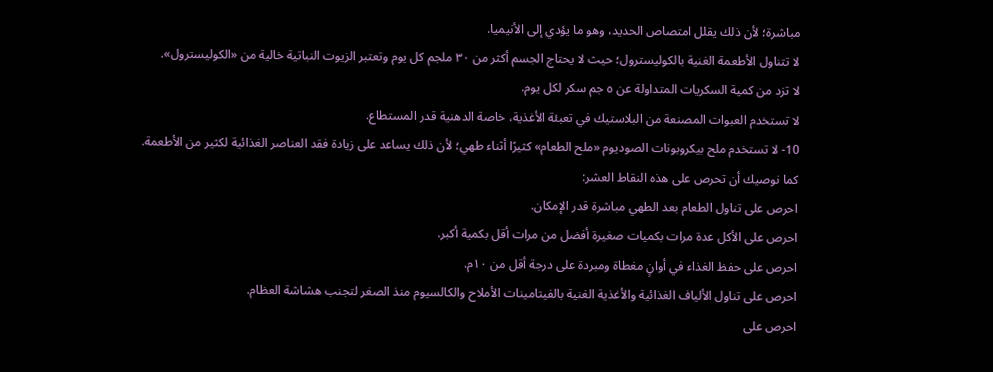مباشرة؛ لأن ذلك يقلل امتصاص الحديد، وهو ما يؤدي إلى الأنيميا.
لا تتناول الأطعمة الغنية بالكوليسترول؛ حيث لا يحتاج الجسم أكثر من ٣٠ ملجم كل يوم وتعتبر الزيوت النباتية خالية من «الكوليسترول».
لا تزد من كمية السكريات المتداولة عن ٥ جم سكر لكل يوم.
لا تستخدم العبوات المصنعة من البلاستيك في تعبئة الأغذية، خاصة الدهنية قدر المستطاع.
10- لا تستخدم ملح بيكروبونات الصوديوم «ملح الطعام» كثيرًا أثناء طهي؛ لأن ذلك يساعد على زيادة فقد العناصر الغذائية لكثير من الأطعمة.
كما نوصيك أن تحرص على هذه النقاط العشر:
احرص على تناول الطعام بعد الطهي مباشرة قدر الإمكان.
احرص على الأكل عدة مرات بكميات صغيرة أفضل من مرات أقل بكمية أكبر.
احرص على حفظ الغذاء في أوانٍ مغطاة ومبردة على درجة أقل من ١٠م.
احرص على تناول الألياف الغذائية والأغذية الغنية بالفيتامينات الأملاح والكالسيوم منذ الصغر لتجنب هشاشة العظام.
احرص على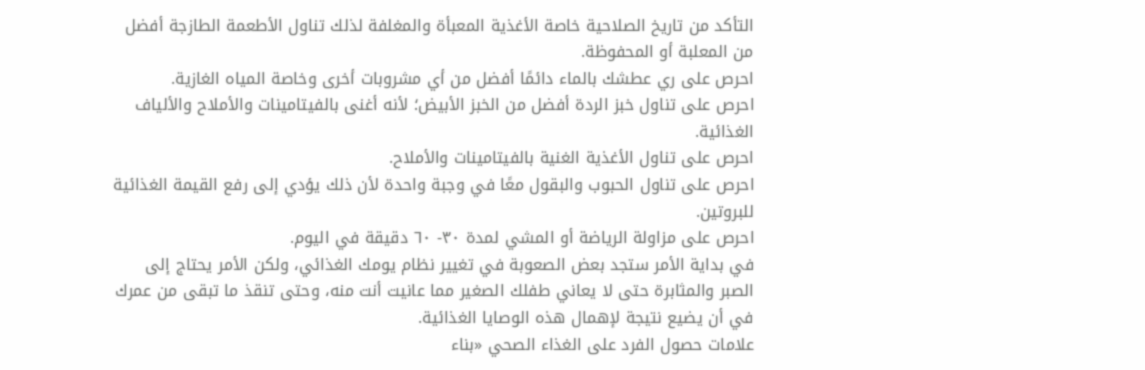التأكد من تاريخ الصلاحية خاصة الأغذية المعبأة والمغلفة لذلك تناول الأطعمة الطازجة أفضل من المعلبة أو المحفوظة.
احرص على ري عطشك بالماء دائمًا أفضل من أي مشروبات أخرى وخاصة المياه الغازية.
احرص على تناول خبز الردة أفضل من الخبز الأبيض؛ لأنه أغنى بالفيتامينات والأملاح والألياف الغذائية.
احرص على تناول الأغذية الغنية بالفيتامينات والأملاح.
احرص على تناول الحبوب والبقول معًا في وجبة واحدة لأن ذلك يؤدي إلى رفع القيمة الغذائية للبروتين.
احرص على مزاولة الرياضة أو المشي لمدة ٣٠- ٦٠ دقيقة في اليوم.
في بداية الأمر ستجد بعض الصعوبة في تغيير نظام يومك الغذائي، ولكن الأمر يحتاج إلى الصبر والمثابرة حتى لا يعاني طفلك الصغير مما عانيت أنت منه، وحتى تنقذ ما تبقى من عمرك في أن يضيع نتيجة لإهمال هذه الوصايا الغذائية.
علامات حصول الفرد على الغذاء الصحي «بناء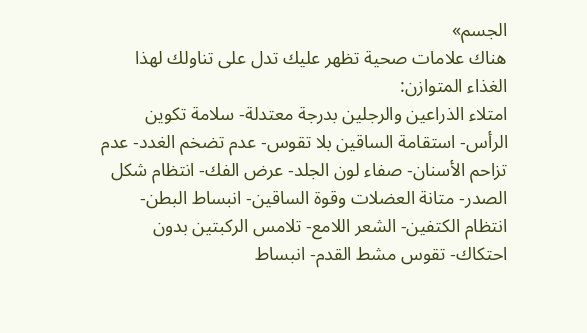الجسم»
هناك علامات صحية تظهر عليك تدل على تناولك لهذا الغذاء المتوازن:
امتلاء الذراعين والرجلين بدرجة معتدلة- سلامة تكوين الرأس- استقامة الساقين بلا تقوس- عدم تضخم الغدد- عدم تزاحم الأسنان- صفاء لون الجلد- عرض الفك- انتظام شكل الصدر- متانة العضلات وقوة الساقين- انبساط البطن- انتظام الكتفين- الشعر اللامع- تلامس الركبتين بدون احتكاك- تقوس مشط القدم- انبساط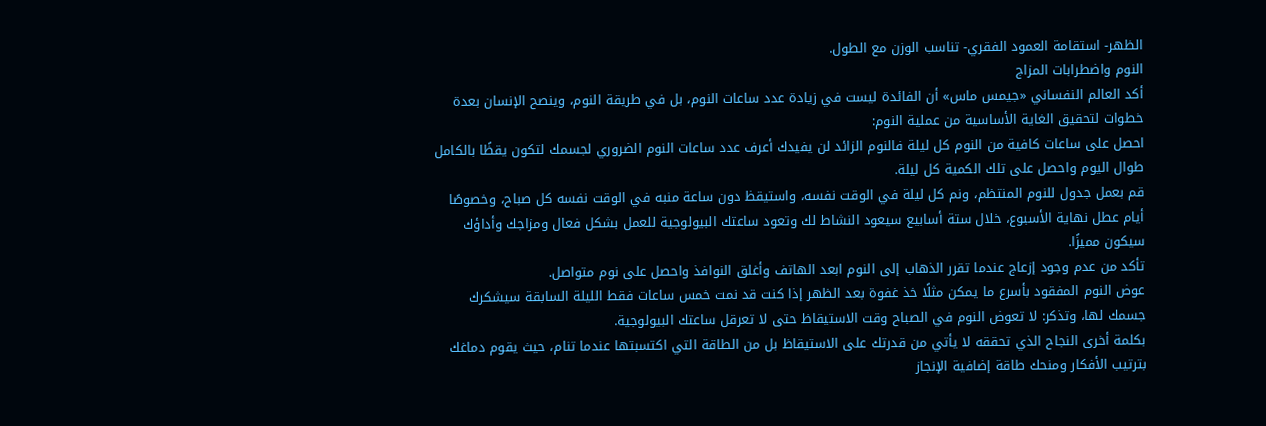الظهر- استقامة العمود الفقري- تناسب الوزن مع الطول.
النوم واضطرابات المزاج
أكد العالم النفساني «جيمس ماس» أن الفائدة ليست في زيادة عدد ساعات النوم، بل في طريقة النوم، وينصح الإنسان بعدة خطوات لتحقيق الغاية الأساسية من عملية النوم:
احصل على ساعات كافية من النوم كل ليلة فالنوم الزائد لن يفيدك أعرف عدد ساعات النوم الضروري لجسمك لتكون يقظًا بالكامل طوال اليوم واحصل على تلك الكمية كل ليلة.
قم بعمل جدول للنوم المنتظم، ونم كل ليلة في الوقت نفسه، واستيقظ دون ساعة منبه في الوقت نفسه كل صباح، وخصوصًا أيام عطل نهاية الأسبوع، خلال ستة أسابيع سيعود النشاط لك وتعود ساعتك البيولوجية للعمل بشكل فعال ومزاجك وأداؤك سيكون مميزًا.
تأكد من عدم وجود إزعاج عندما تقرر الذهاب إلى النوم ابعد الهاتف وأغلق النوافذ واحصل على نوم متواصل.
عوض النوم المفقود بأسرع ما يمكن مثلًا خذ غفوة بعد الظهر إذا كنت قد نمت خمس ساعات فقط الليلة السابقة سيشكرك جسمك لها، وتذكر: لا تعوض النوم في الصباح وقت الاستيقاظ حتى لا تعرقل ساعتك البيولوجية.
بكلمة أخرى النجاح الذي تحققه لا يأتي من قدرتك على الاستيقاظ بل من الطاقة التي اكتسبتها عندما تنام، حيث يقوم دماغك بترتيب الأفكار ومنحك طاقة إضافية الإنجاز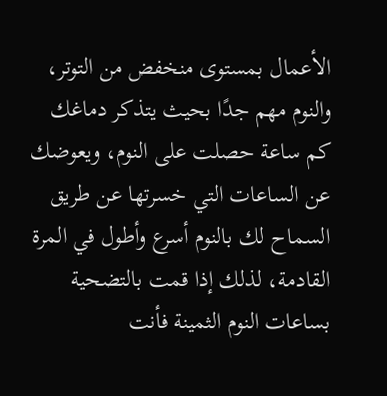الأعمال بمستوى منخفض من التوتر، والنوم مهم جدًا بحيث يتذكر دماغك كم ساعة حصلت على النوم، ويعوضك عن الساعات التي خسرتها عن طريق السماح لك بالنوم أسرع وأطول في المرة القادمة، لذلك إذا قمت بالتضحية بساعات النوم الثمينة فأنت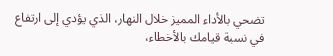تضحي بالأداء المميز خلال النهار، الذي يؤدي إلى ارتفاع في نسبة قيامك بالأخطاء،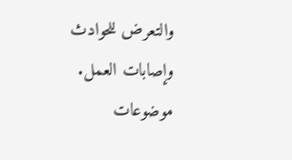والتعرض للحوادث وإصابات العمل.
موضوعات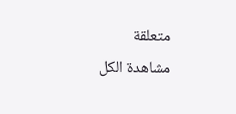متعلقة
مشاهدة الكل